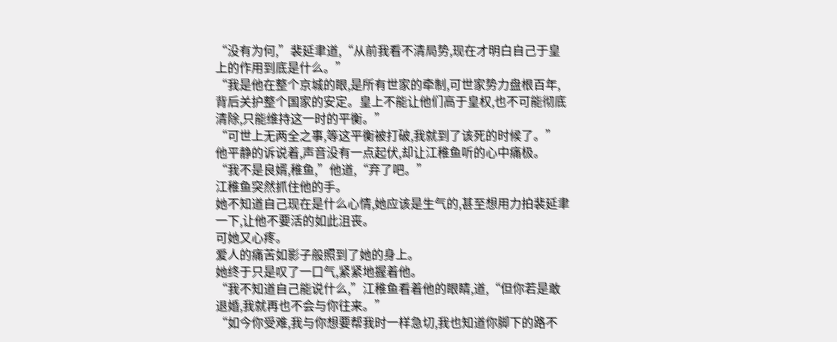“没有为何,”裴延聿道,“从前我看不清局势,现在才明白自己于皇上的作用到底是什么。”
“我是他在整个京城的眼,是所有世家的牵制,可世家势力盘根百年,背后关护整个国家的安定。皇上不能让他们高于皇权,也不可能彻底清除,只能维持这一时的平衡。”
“可世上无两全之事,等这平衡被打破,我就到了该死的时候了。”
他平静的诉说着,声音没有一点起伏,却让江稚鱼听的心中痛极。
“我不是良婿,稚鱼,”他道,“弃了吧。”
江稚鱼突然抓住他的手。
她不知道自己现在是什么心情,她应该是生气的,甚至想用力拍裴延聿一下,让他不要活的如此沮丧。
可她又心疼。
爱人的痛苦如影子般照到了她的身上。
她终于只是叹了一口气,紧紧地握着他。
“我不知道自己能说什么,”江稚鱼看着他的眼睛,道,“但你若是敢退婚,我就再也不会与你往来。”
“如今你受难,我与你想要帮我时一样急切,我也知道你脚下的路不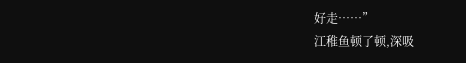好走……”
江稚鱼顿了顿,深吸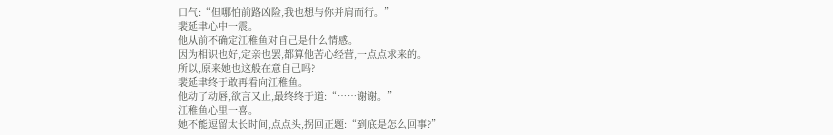口气:“但哪怕前路凶险,我也想与你并肩而行。”
裴延聿心中一震。
他从前不确定江稚鱼对自己是什么情感。
因为相识也好,定亲也罢,都算他苦心经营,一点点求来的。
所以,原来她也这般在意自己吗?
裴延聿终于敢再看向江稚鱼。
他动了动唇,欲言又止,最终终于道:“……谢谢。”
江稚鱼心里一喜。
她不能逗留太长时间,点点头,拐回正题:“到底是怎么回事?”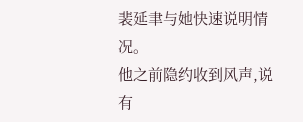裴延聿与她快速说明情况。
他之前隐约收到风声,说有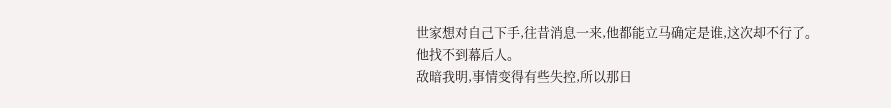世家想对自己下手,往昔消息一来,他都能立马确定是谁,这次却不行了。
他找不到幕后人。
敌暗我明,事情变得有些失控,所以那日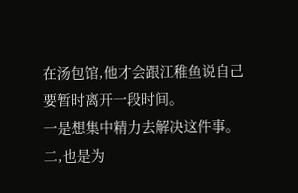在汤包馆,他才会跟江稚鱼说自己要暂时离开一段时间。
一是想集中精力去解决这件事。
二,也是为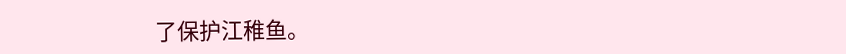了保护江稚鱼。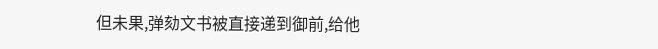但未果,弹劾文书被直接递到御前,给他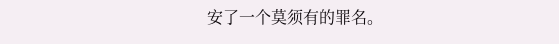安了一个莫须有的罪名。